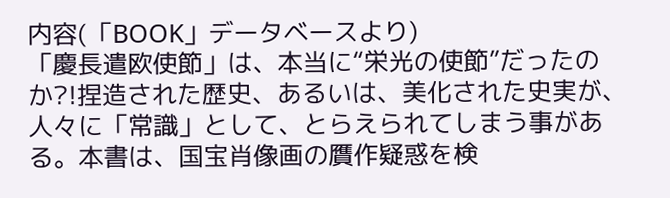内容(「BOOK」データベースより)
「慶長遣欧使節」は、本当に“栄光の使節”だったのか?!捏造された歴史、あるいは、美化された史実が、人々に「常識」として、とらえられてしまう事がある。本書は、国宝肖像画の贋作疑惑を検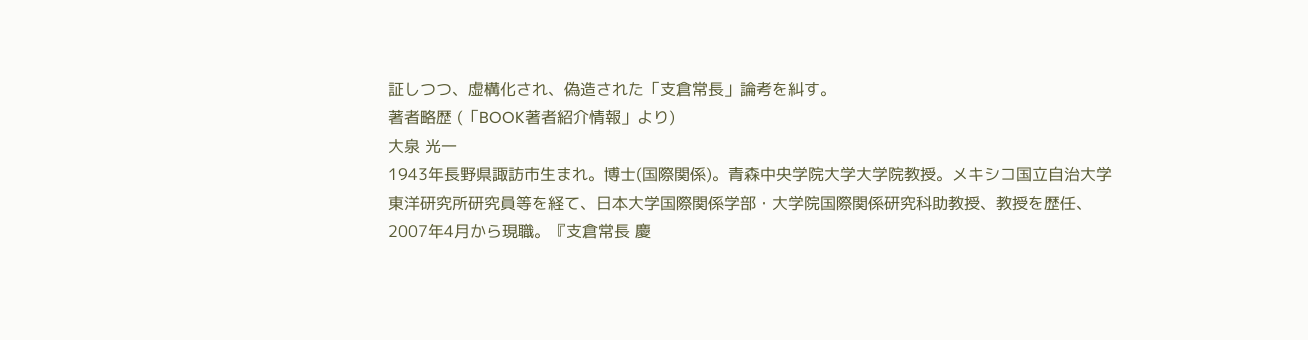証しつつ、虚構化され、偽造された「支倉常長」論考を糾す。
著者略歴 (「BOOK著者紹介情報」より)
大泉 光一
1943年長野県諏訪市生まれ。博士(国際関係)。青森中央学院大学大学院教授。メキシコ国立自治大学東洋研究所研究員等を経て、日本大学国際関係学部・大学院国際関係研究科助教授、教授を歴任、2007年4月から現職。『支倉常長 慶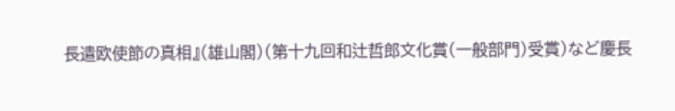長遣欧使節の真相』(雄山閣)(第十九回和辻哲郎文化賞(一般部門)受賞)など慶長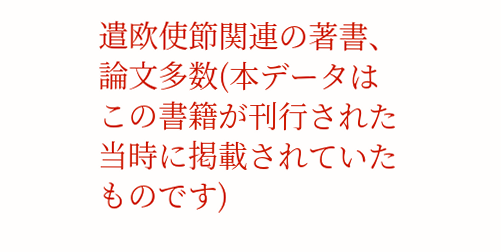遣欧使節関連の著書、論文多数(本データはこの書籍が刊行された当時に掲載されていたものです)